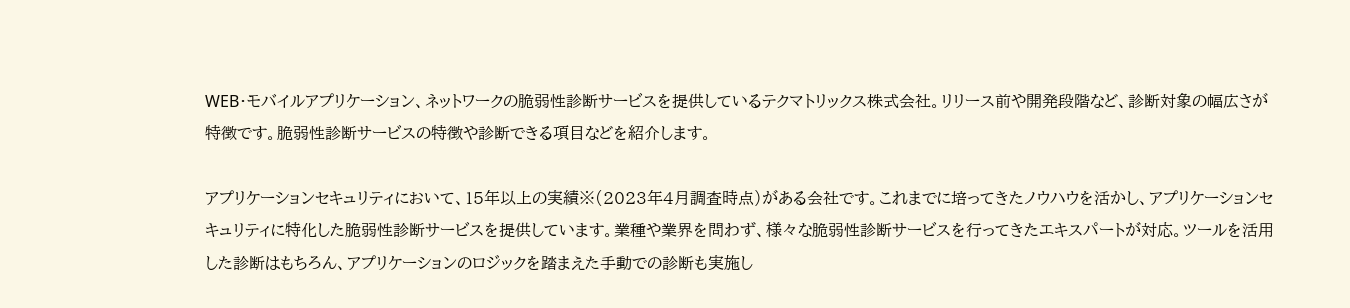WEB・モバイルアプリケーション、ネットワークの脆弱性診断サービスを提供しているテクマトリックス株式会社。リリース前や開発段階など、診断対象の幅広さが特徴です。脆弱性診断サービスの特徴や診断できる項目などを紹介します。

アプリケーションセキュリティにおいて、15年以上の実績※(2023年4月調査時点)がある会社です。これまでに培ってきたノウハウを活かし、アプリケーションセキュリティに特化した脆弱性診断サービスを提供しています。業種や業界を問わず、様々な脆弱性診断サービスを行ってきたエキスパートが対応。ツールを活用した診断はもちろん、アプリケーションのロジックを踏まえた手動での診断も実施し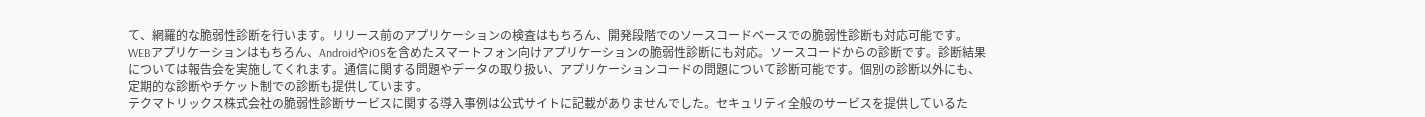て、網羅的な脆弱性診断を行います。リリース前のアプリケーションの検査はもちろん、開発段階でのソースコードベースでの脆弱性診断も対応可能です。
WEBアプリケーションはもちろん、AndroidやiOSを含めたスマートフォン向けアプリケーションの脆弱性診断にも対応。ソースコードからの診断です。診断結果については報告会を実施してくれます。通信に関する問題やデータの取り扱い、アプリケーションコードの問題について診断可能です。個別の診断以外にも、定期的な診断やチケット制での診断も提供しています。
テクマトリックス株式会社の脆弱性診断サービスに関する導入事例は公式サイトに記載がありませんでした。セキュリティ全般のサービスを提供しているた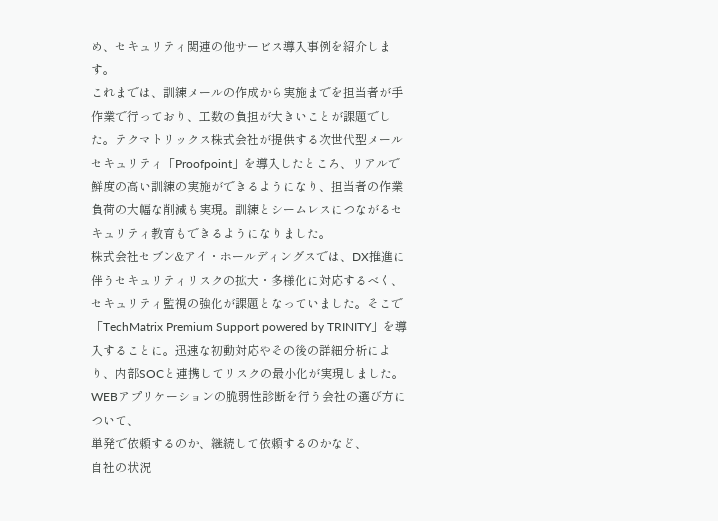め、セキュリティ関連の他サービス導入事例を紹介します。
これまでは、訓練メールの作成から実施までを担当者が手作業で行っており、工数の負担が大きいことが課題でした。テクマトリックス株式会社が提供する次世代型メールセキュリティ「Proofpoint」を導入したところ、リアルで鮮度の高い訓練の実施ができるようになり、担当者の作業負荷の大幅な削減も実現。訓練とシームレスにつながるセキュリティ教育もできるようになりました。
株式会社セブン&アイ・ホールディングスでは、DX推進に伴うセキュリティリスクの拡大・多様化に対応するべく、セキュリティ監視の強化が課題となっていました。そこで「TechMatrix Premium Support powered by TRINITY」を導入することに。迅速な初動対応やその後の詳細分析により、内部SOCと連携してリスクの最小化が実現しました。
WEBアプリケーションの脆弱性診断を行う会社の選び方について、
単発で依頼するのか、継続して依頼するのかなど、
自社の状況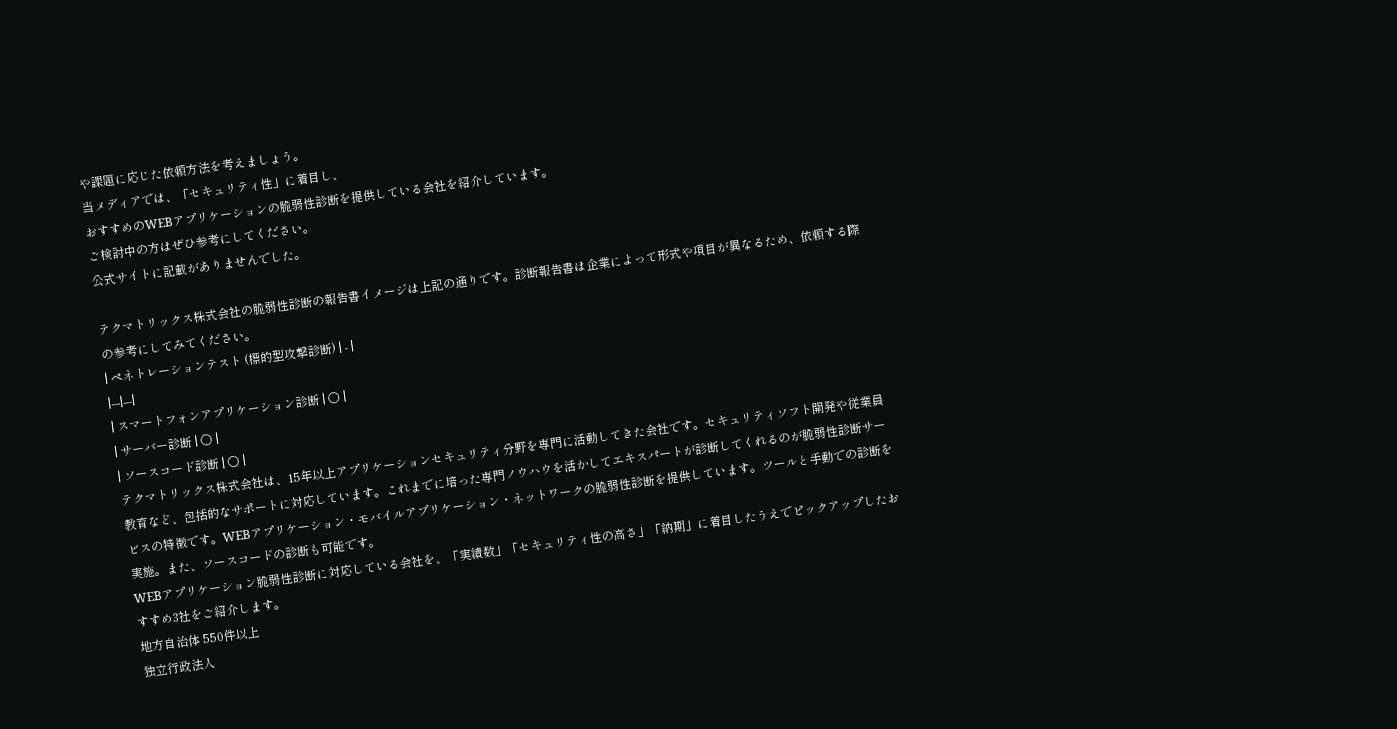や課題に応じた依頼方法を考えましょう。
当メディアでは、「セキュリティ性」に着目し、
おすすめのWEBアプリケーションの脆弱性診断を提供している会社を紹介しています。
ご検討中の方はぜひ参考にしてください。
公式サイトに記載がありませんでした。

テクマトリックス株式会社の脆弱性診断の報告書イメージは上記の通りです。診断報告書は企業によって形式や項目が異なるため、依頼する際の参考にしてみてください。
| ペネトレーションテスト (標的型攻撃診断) | - |
|---|---|
| スマートフォンアプリケーション診断 | 〇 |
| サーバー診断 | 〇 |
| ソースコード診断 | 〇 |
テクマトリックス株式会社は、15年以上アプリケーションセキュリティ分野を専門に活動してきた会社です。セキュリティソフト開発や従業員教育など、包括的なサポートに対応しています。これまでに培った専門ノウハウを活かしてエキスパートが診断してくれるのが脆弱性診断サービスの特徴です。WEBアプリケーション・モバイルアプリケーション・ネットワークの脆弱性診断を提供しています。ツールと手動での診断を実施。また、ソースコードの診断も可能です。
WEBアプリケーション脆弱性診断に対応している会社を、「実績数」「セキュリティ性の高さ」「納期」に着目したうえでピックアップしたおすすめ3社をご紹介します。
地方自治体 550件以上
独立行政法人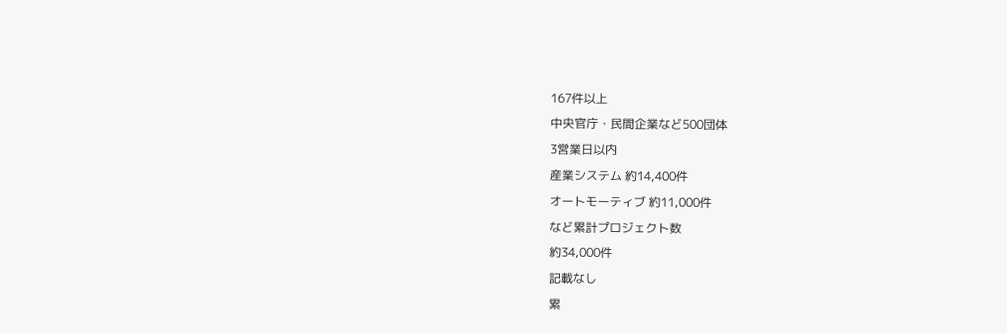167件以上
中央官庁・民間企業など500団体
3営業日以内
産業システム 約14,400件
オートモーティブ 約11,000件
など累計プロジェクト数
約34,000件
記載なし
累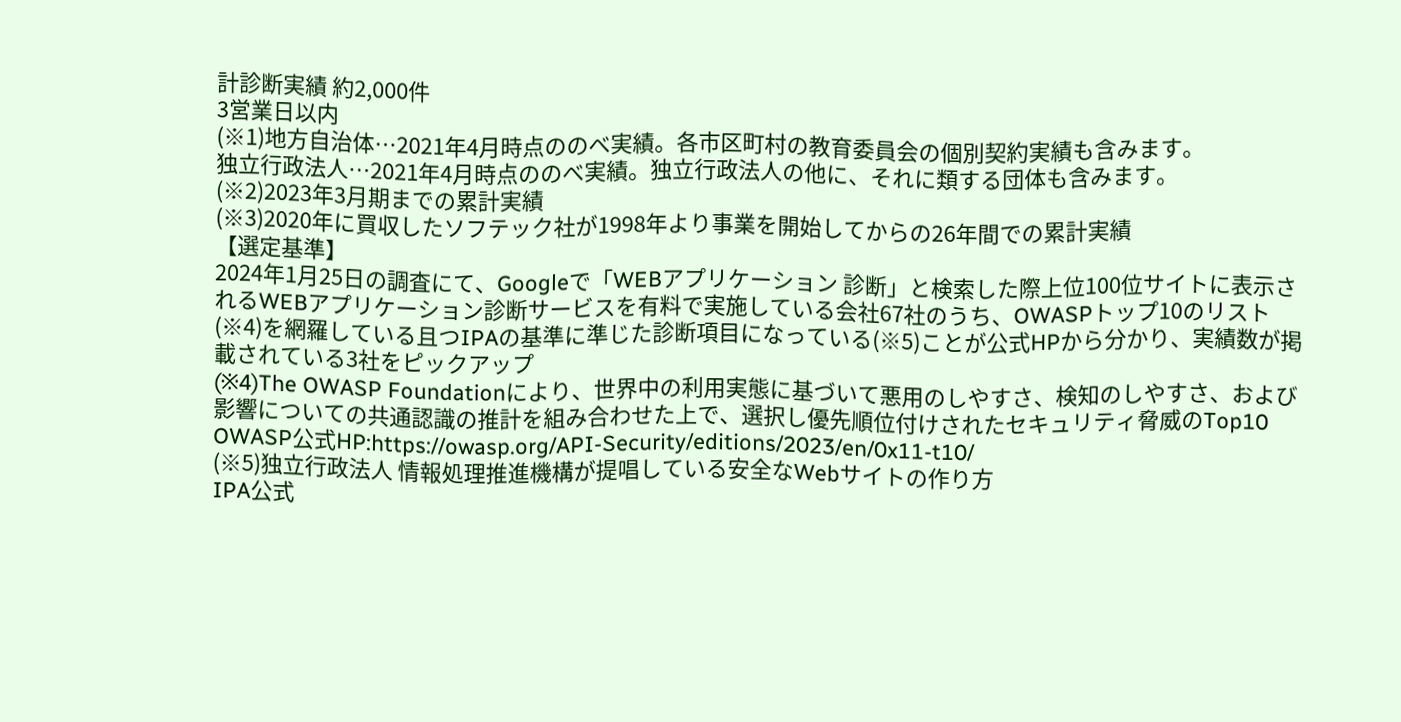計診断実績 約2,000件
3営業日以内
(※1)地方自治体…2021年4月時点ののべ実績。各市区町村の教育委員会の個別契約実績も含みます。
独立行政法人…2021年4月時点ののべ実績。独立行政法人の他に、それに類する団体も含みます。
(※2)2023年3月期までの累計実績
(※3)2020年に買収したソフテック社が1998年より事業を開始してからの26年間での累計実績
【選定基準】
2024年1月25日の調査にて、Googleで「WEBアプリケーション 診断」と検索した際上位100位サイトに表示されるWEBアプリケーション診断サービスを有料で実施している会社67社のうち、OWASPトップ10のリスト(※4)を網羅している且つIPAの基準に準じた診断項目になっている(※5)ことが公式HPから分かり、実績数が掲載されている3社をピックアップ
(※4)The OWASP Foundationにより、世界中の利用実態に基づいて悪用のしやすさ、検知のしやすさ、および影響についての共通認識の推計を組み合わせた上で、選択し優先順位付けされたセキュリティ脅威のTop10
OWASP公式HP:https://owasp.org/API-Security/editions/2023/en/0x11-t10/
(※5)独立行政法人 情報処理推進機構が提唱している安全なWebサイトの作り方
IPA公式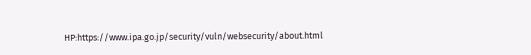HP:https://www.ipa.go.jp/security/vuln/websecurity/about.html